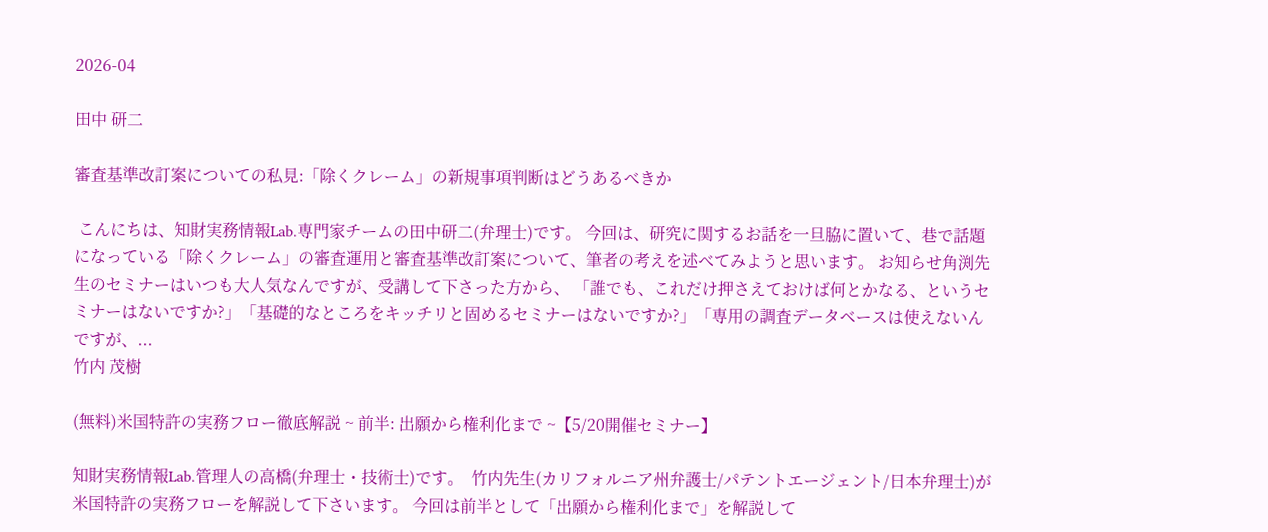2026-04

田中 研二

審査基準改訂案についての私見:「除くクレーム」の新規事項判断はどうあるべきか

 こんにちは、知財実務情報Lab.専門家チームの田中研二(弁理士)です。 今回は、研究に関するお話を一旦脇に置いて、巷で話題になっている「除くクレーム」の審査運用と審査基準改訂案について、筆者の考えを述べてみようと思います。 お知らせ角渕先生のセミナーはいつも大人気なんですが、受講して下さった方から、 「誰でも、これだけ押さえておけば何とかなる、というセミナーはないですか?」「基礎的なところをキッチリと固めるセミナーはないですか?」「専用の調査データベースは使えないんですが、...
竹内 茂樹

(無料)米国特許の実務フロー徹底解説 ~ 前半: 出願から権利化まで ~【5/20開催セミナー】

知財実務情報Lab.管理人の高橋(弁理士・技術士)です。  竹内先生(カリフォルニア州弁護士/パテントエージェント/日本弁理士)が米国特許の実務フローを解説して下さいます。 今回は前半として「出願から権利化まで」を解説して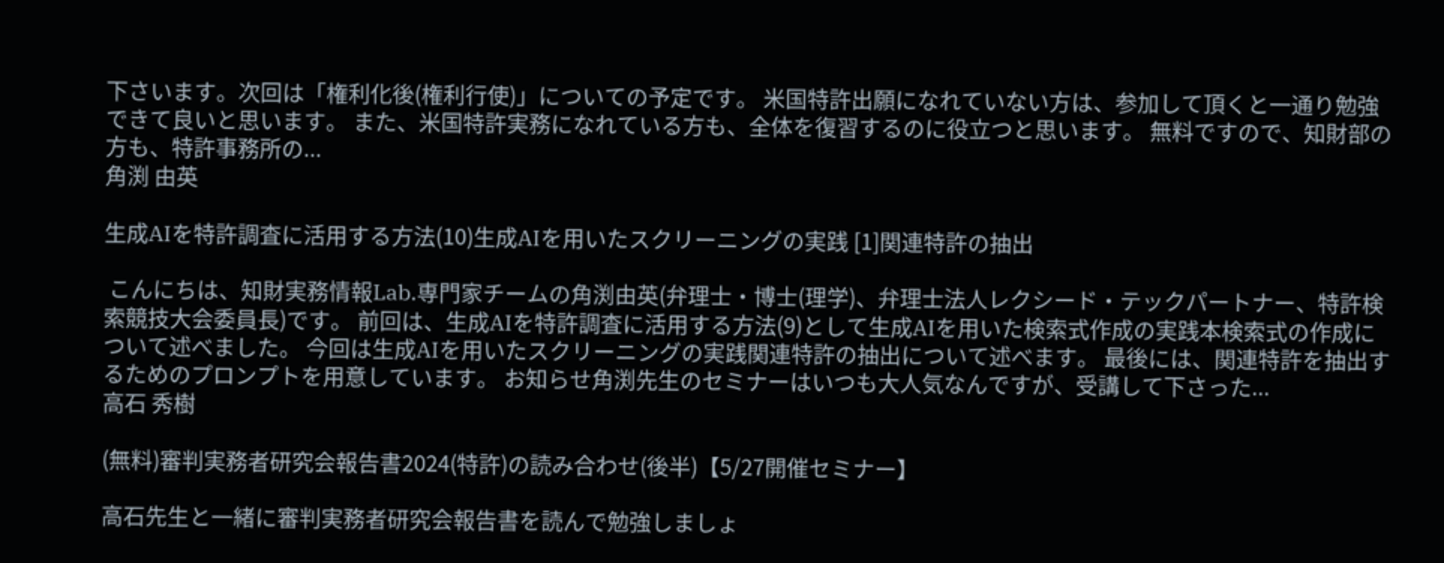下さいます。次回は「権利化後(権利行使)」についての予定です。 米国特許出願になれていない方は、参加して頂くと一通り勉強できて良いと思います。 また、米国特許実務になれている方も、全体を復習するのに役立つと思います。 無料ですので、知財部の方も、特許事務所の...
角渕 由英

生成AIを特許調査に活用する方法(10)生成AIを用いたスクリーニングの実践 [1]関連特許の抽出

 こんにちは、知財実務情報Lab.専門家チームの角渕由英(弁理士・博士(理学)、弁理士法人レクシード・テックパートナー、特許検索競技大会委員長)です。 前回は、生成AIを特許調査に活用する方法(9)として生成AIを用いた検索式作成の実践本検索式の作成について述べました。 今回は生成AIを用いたスクリーニングの実践関連特許の抽出について述べます。 最後には、関連特許を抽出するためのプロンプトを用意しています。 お知らせ角渕先生のセミナーはいつも大人気なんですが、受講して下さった...
高石 秀樹

(無料)審判実務者研究会報告書2024(特許)の読み合わせ(後半)【5/27開催セミナー】

高石先生と一緒に審判実務者研究会報告書を読んで勉強しましょ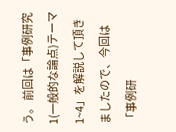う。 前回は「事例研究1(一般的な論点)テーマ1~4」を解説して頂きましたので、今回は「事例研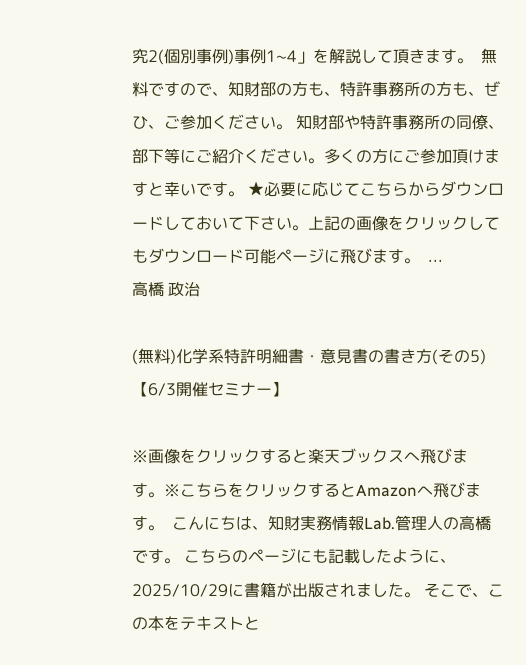究2(個別事例)事例1~4」を解説して頂きます。  無料ですので、知財部の方も、特許事務所の方も、ぜひ、ご参加ください。 知財部や特許事務所の同僚、部下等にご紹介ください。多くの方にご参加頂けますと幸いです。 ★必要に応じてこちらからダウンロードしておいて下さい。上記の画像をクリックしてもダウンロード可能ページに飛びます。  ...
高橋 政治

(無料)化学系特許明細書・意見書の書き方(その5)【6/3開催セミナー】

※画像をクリックすると楽天ブックスへ飛びます。※こちらをクリックするとAmazonへ飛びます。  こんにちは、知財実務情報Lab.管理人の高橋です。 こちらのページにも記載したように、2025/10/29に書籍が出版されました。 そこで、この本をテキストと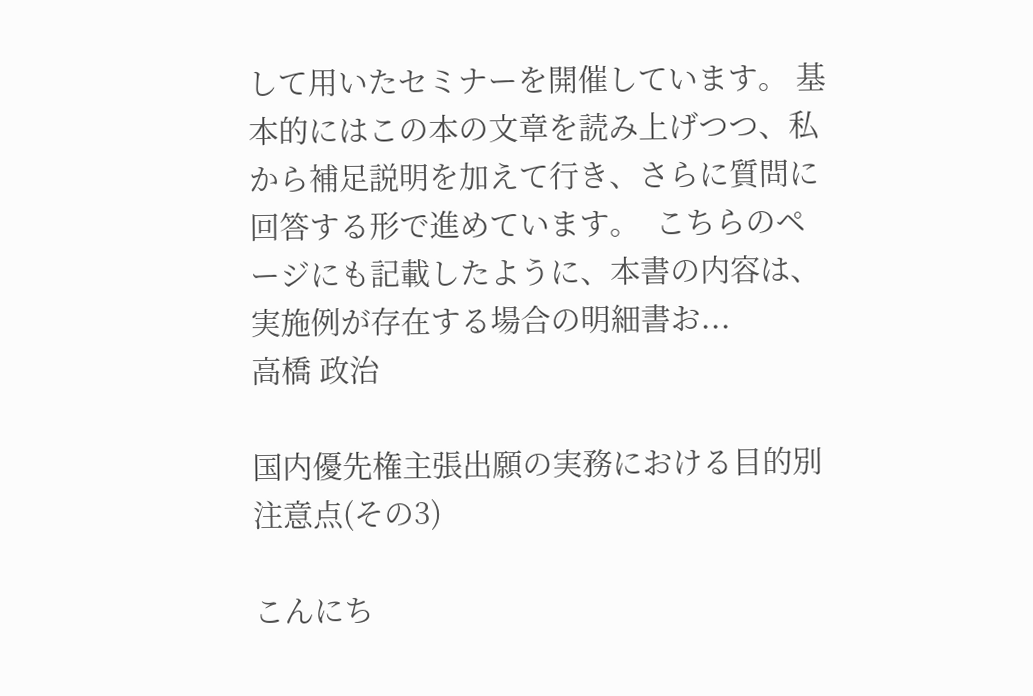して用いたセミナーを開催しています。 基本的にはこの本の文章を読み上げつつ、私から補足説明を加えて行き、さらに質問に回答する形で進めています。  こちらのページにも記載したように、本書の内容は、実施例が存在する場合の明細書お...
高橋 政治

国内優先権主張出願の実務における目的別注意点(その3)

こんにち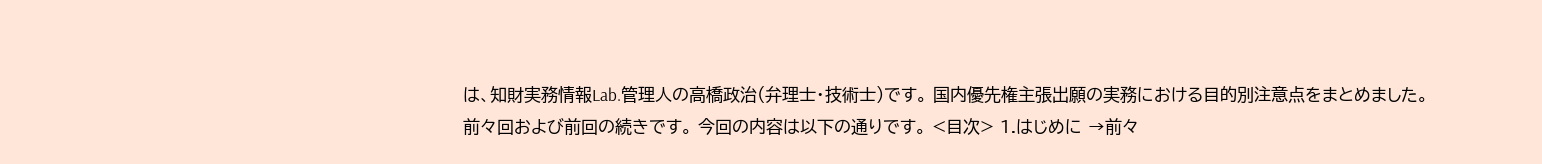は、知財実務情報Lab.管理人の高橋政治(弁理士・技術士)です。 国内優先権主張出願の実務における目的別注意点をまとめました。 前々回および前回の続きです。 今回の内容は以下の通りです。 <目次> 1.はじめに →前々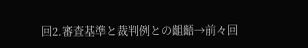回2.審査基準と裁判例との齟齬→前々回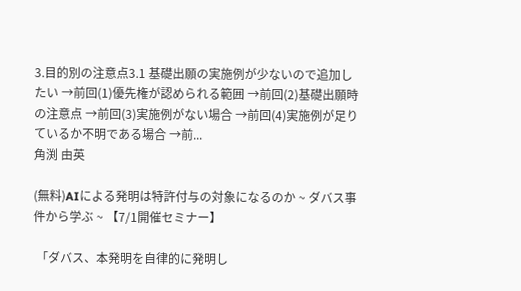3.目的別の注意点3.1 基礎出願の実施例が少ないので追加したい →前回(1)優先権が認められる範囲 →前回(2)基礎出願時の注意点 →前回(3)実施例がない場合 →前回(4)実施例が足りているか不明である場合 →前...
角渕 由英

(無料)AIによる発明は特許付与の対象になるのか ~ ダバス事件から学ぶ ~ 【7/1開催セミナー】

 「ダバス、本発明を自律的に発明し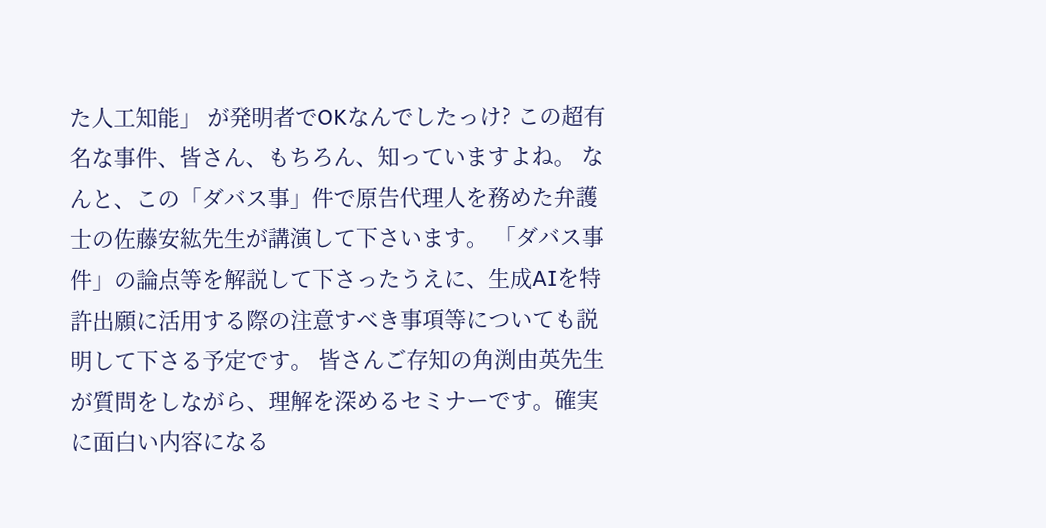た人工知能」 が発明者でOKなんでしたっけ? この超有名な事件、皆さん、もちろん、知っていますよね。 なんと、この「ダバス事」件で原告代理人を務めた弁護士の佐藤安紘先生が講演して下さいます。 「ダバス事件」の論点等を解説して下さったうえに、生成AIを特許出願に活用する際の注意すべき事項等についても説明して下さる予定です。 皆さんご存知の角渕由英先生が質問をしながら、理解を深めるセミナーです。確実に面白い内容になる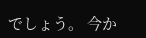でしょう。 今か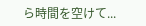ら時間を空けて...